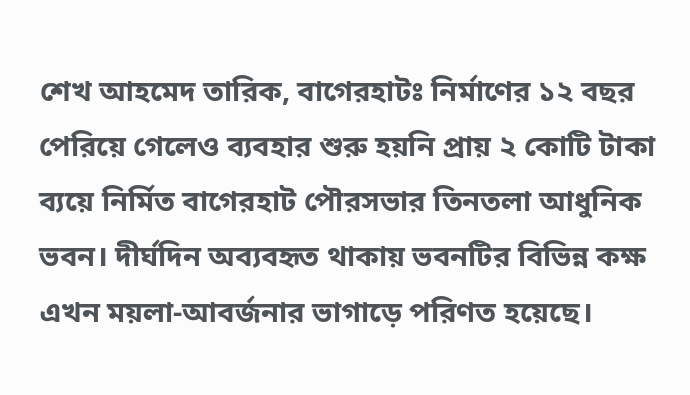শেখ আহমেদ তারিক, বাগেরহাটঃ নির্মাণের ১২ বছর পেরিয়ে গেলেও ব্যবহার শুরু হয়নি প্রায় ২ কোটি টাকা ব্যয়ে নির্মিত বাগেরহাট পৌরসভার তিনতলা আধুনিক ভবন। দীর্ঘদিন অব্যবহৃত থাকায় ভবনটির বিভিন্ন কক্ষ এখন ময়লা-আবর্জনার ভাগাড়ে পরিণত হয়েছে।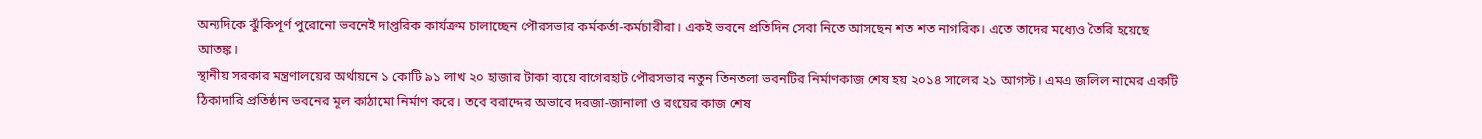অন্যদিকে ঝুঁকিপূর্ণ পুরোনো ভবনেই দাপ্তরিক কার্যক্রম চালাচ্ছেন পৌরসভার কর্মকর্তা-কর্মচারীরা। একই ভবনে প্রতিদিন সেবা নিতে আসছেন শত শত নাগরিক। এতে তাদের মধ্যেও তৈরি হয়েছে আতঙ্ক।
স্থানীয় সরকার মন্ত্রণালয়ের অর্থায়নে ১ কোটি ৯১ লাখ ২০ হাজার টাকা ব্যয়ে বাগেরহাট পৌরসভার নতুন তিনতলা ভবনটির নির্মাণকাজ শেষ হয় ২০১৪ সালের ২১ আগস্ট। এমএ জলিল নামের একটি ঠিকাদারি প্রতিষ্ঠান ভবনের মূল কাঠামো নির্মাণ করে। তবে বরাদ্দের অভাবে দরজা-জানালা ও রংয়ের কাজ শেষ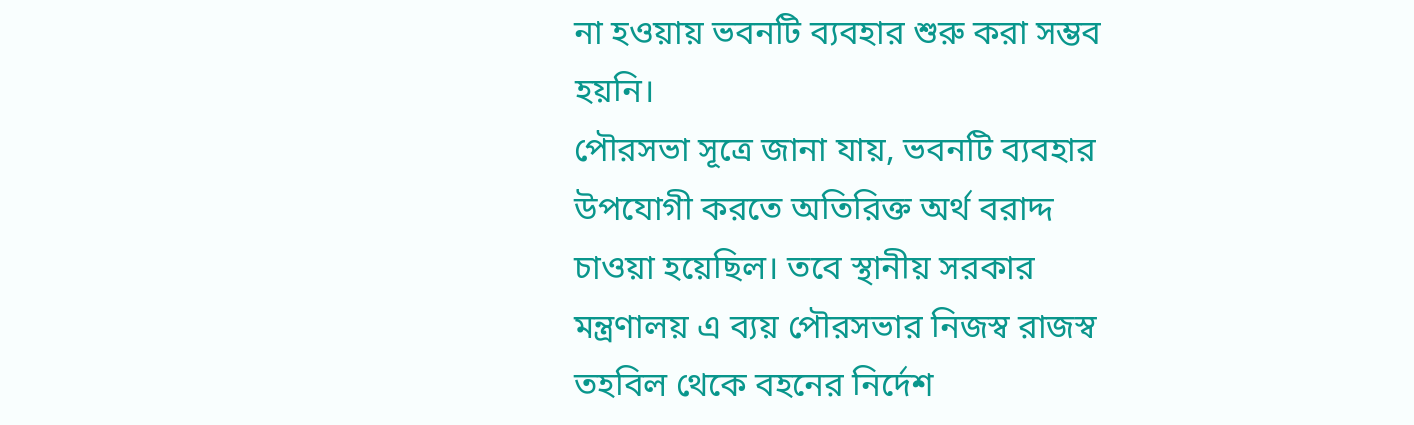না হওয়ায় ভবনটি ব্যবহার শুরু করা সম্ভব হয়নি।
পৌরসভা সূত্রে জানা যায়, ভবনটি ব্যবহার উপযোগী করতে অতিরিক্ত অর্থ বরাদ্দ চাওয়া হয়েছিল। তবে স্থানীয় সরকার মন্ত্রণালয় এ ব্যয় পৌরসভার নিজস্ব রাজস্ব তহবিল থেকে বহনের নির্দেশ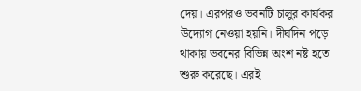দেয়। এরপরও ভবনটি চালুর কার্যকর উদ্যোগ নেওয়া হয়নি। দীর্ঘদিন পড়ে থাকায় ভবনের বিভিন্ন অংশ নষ্ট হতে শুরু করেছে। এরই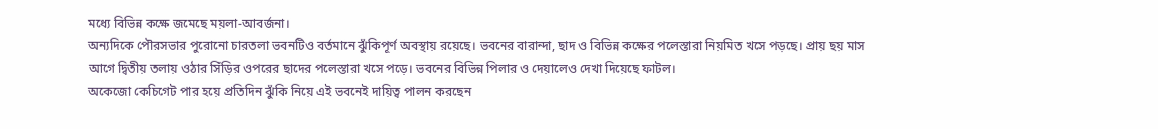মধ্যে বিভিন্ন কক্ষে জমেছে ময়লা-আবর্জনা।
অন্যদিকে পৌরসভার পুরোনো চারতলা ভবনটিও বর্তমানে ঝুঁকিপূর্ণ অবস্থায় রয়েছে। ভবনের বারান্দা, ছাদ ও বিভিন্ন কক্ষের পলেস্তারা নিয়মিত খসে পড়ছে। প্রায় ছয় মাস আগে দ্বিতীয় তলায় ওঠার সিঁড়ির ওপরের ছাদের পলেস্তারা খসে পড়ে। ভবনের বিভিন্ন পিলার ও দেয়ালেও দেখা দিয়েছে ফাটল।
অকেজো কেচিগেট পার হয়ে প্রতিদিন ঝুঁকি নিয়ে এই ভবনেই দায়িত্ব পালন করছেন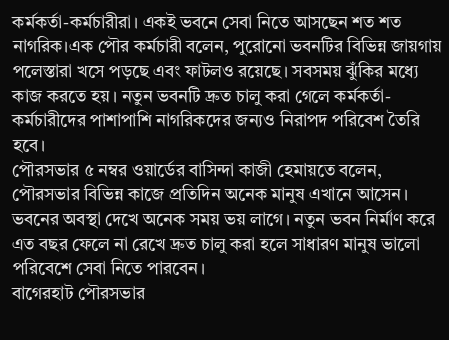কর্মকর্তা-কর্মচারীরা। একই ভবনে সেবা নিতে আসছেন শত শত নাগরিক।এক পৌর কর্মচারী বলেন, পুরোনো ভবনটির বিভিন্ন জায়গায় পলেস্তারা খসে পড়ছে এবং ফাটলও রয়েছে। সবসময় ঝুঁকির মধ্যে কাজ করতে হয়। নতুন ভবনটি দ্রুত চালু করা গেলে কর্মকর্তা-কর্মচারীদের পাশাপাশি নাগরিকদের জন্যও নিরাপদ পরিবেশ তৈরি হবে।
পৌরসভার ৫ নম্বর ওয়ার্ডের বাসিন্দা কাজী হেমায়তে বলেন, পৌরসভার বিভিন্ন কাজে প্রতিদিন অনেক মানুষ এখানে আসেন। ভবনের অবস্থা দেখে অনেক সময় ভয় লাগে। নতুন ভবন নির্মাণ করে এত বছর ফেলে না রেখে দ্রুত চালু করা হলে সাধারণ মানুষ ভালো পরিবেশে সেবা নিতে পারবেন।
বাগেরহাট পৌরসভার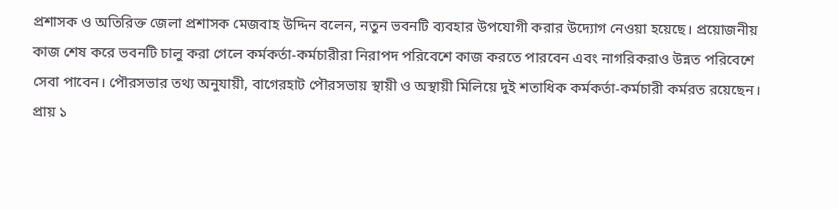প্রশাসক ও অতিরিক্ত জেলা প্রশাসক মেজবাহ উদ্দিন বলেন, নতুন ভবনটি ব্যবহার উপযোগী করার উদ্যোগ নেওয়া হয়েছে। প্রয়োজনীয় কাজ শেষ করে ভবনটি চালু করা গেলে কর্মকর্তা-কর্মচারীরা নিরাপদ পরিবেশে কাজ করতে পারবেন এবং নাগরিকরাও উন্নত পরিবেশে সেবা পাবেন। পৌরসভার তথ্য অনুযায়ী, বাগেরহাট পৌরসভায় স্থায়ী ও অস্থায়ী মিলিয়ে দুই শতাধিক কর্মকর্তা-কর্মচারী কর্মরত রয়েছেন। প্রায় ১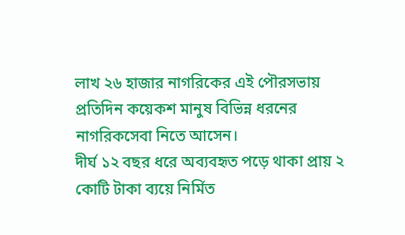লাখ ২৬ হাজার নাগরিকের এই পৌরসভায় প্রতিদিন কয়েকশ মানুষ বিভিন্ন ধরনের নাগরিকসেবা নিতে আসেন।
দীর্ঘ ১২ বছর ধরে অব্যবহৃত পড়ে থাকা প্রায় ২ কোটি টাকা ব্যয়ে নির্মিত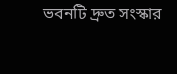ভবনটি দ্রুত সংস্কার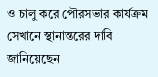ও চালু করে পৌরসভার কার্যক্রম সেখানে স্থানান্তরের দাবি জানিয়েছেন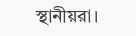স্থানীয়রা।